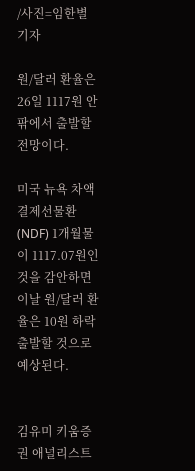/사진=임한별 기자

원/달러 환율은 26일 1117원 안팎에서 출발할 전망이다.

미국 뉴욕 차액결제선물환(NDF) 1개월물이 1117.07원인 것을 감안하면 이날 원/달러 환율은 10원 하락 출발할 것으로 예상된다.


김유미 키움증권 애널리스트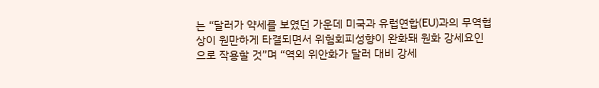는 “달러가 약세를 보였던 가운데 미국과 유럽연합(EU)과의 무역협상이 원만하게 타결되면서 위험회피성향이 완화돼 원화 강세요인으로 작용할 것”며 “역외 위안화가 달러 대비 강세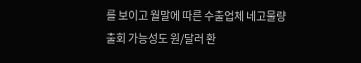를 보이고 월말에 따른 수출업체 네고물량 출회 가능성도 원/달러 환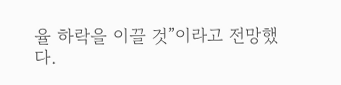율 하락을 이끌 것”이라고 전망했다.